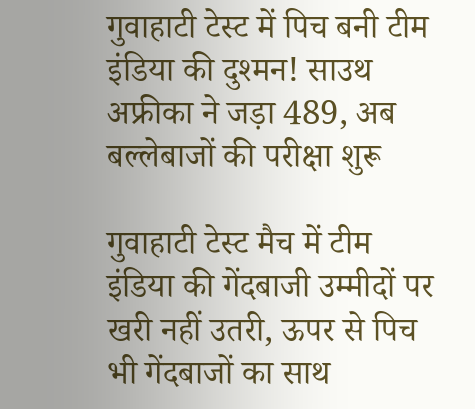गुवाहाटी टेस्ट में पिच बनी टीम इंडिया की दुश्मन! साउथ अफ्रीका ने जड़ा 489, अब बल्लेबाजों की परीक्षा शुरू

गुवाहाटी टेस्ट मैच में टीम इंडिया की गेंदबाजी उम्मीदों पर खरी नहीं उतरी, ऊपर से पिच भी गेंदबाजों का साथ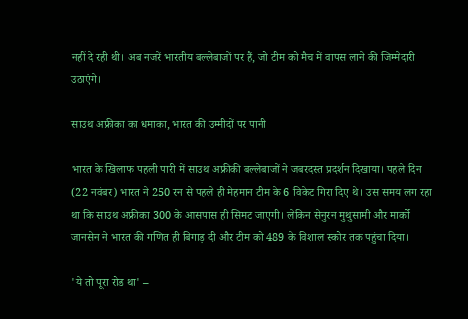नहीं दे रही थी। अब नजरें भारतीय बल्लेबाजों पर हैं, जो टीम को मैच में वापस लाने की जिम्मेदारी उठाएंगे।

साउथ अफ्रीका का धमाका, भारत की उम्मीदों पर पानी

भारत के खिलाफ पहली पारी में साउथ अफ्रीकी बल्लेबाजों ने जबरदस्त प्रदर्शन दिखाया। पहले दिन (22 नवंबर) भारत ने 250 रन से पहले ही मेहमान टीम के 6 विकेट गिरा दिए थे। उस समय लग रहा था कि साउथ अफ्रीका 300 के आसपास ही सिमट जाएगी। लेकिन सेनुरन मुथुसामी और मार्को जानसेन ने भारत की गणित ही बिगाड़ दी और टीम को 489 के विशाल स्कोर तक पहुंचा दिया।

'ये तो पूरा रोड था' –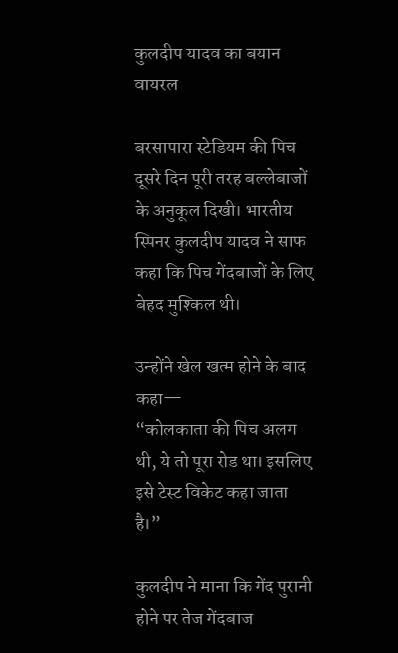कुलदीप यादव का बयान वायरल

बरसापारा स्टेडियम की पिच दूसरे दिन पूरी तरह बल्लेबाजों के अनुकूल दिखी। भारतीय स्पिनर कुलदीप यादव ने साफ कहा कि पिच गेंदबाजों के लिए बेहद मुश्किल थी।

उन्होंने खेल खत्म होने के बाद कहा—
“कोलकाता की पिच अलग थी, ये तो पूरा रोड था। इसलिए इसे टेस्ट विकेट कहा जाता है।”

कुलदीप ने माना कि गेंद पुरानी होने पर तेज गेंदबाज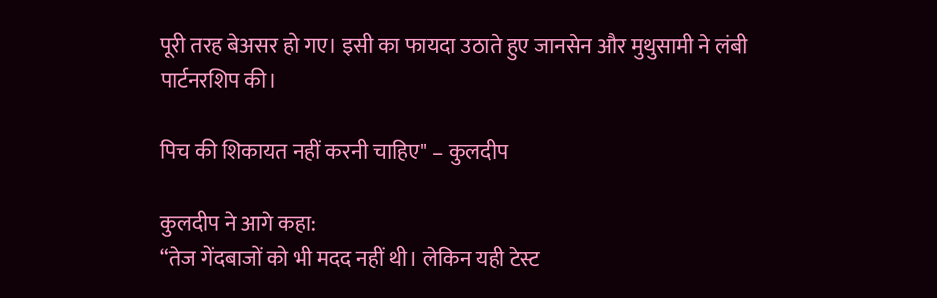पूरी तरह बेअसर हो गए। इसी का फायदा उठाते हुए जानसेन और मुथुसामी ने लंबी पार्टनरशिप की।

पिच की शिकायत नहीं करनी चाहिए" – कुलदीप

कुलदीप ने आगे कहा:
“तेज गेंदबाजों को भी मदद नहीं थी। लेकिन यही टेस्ट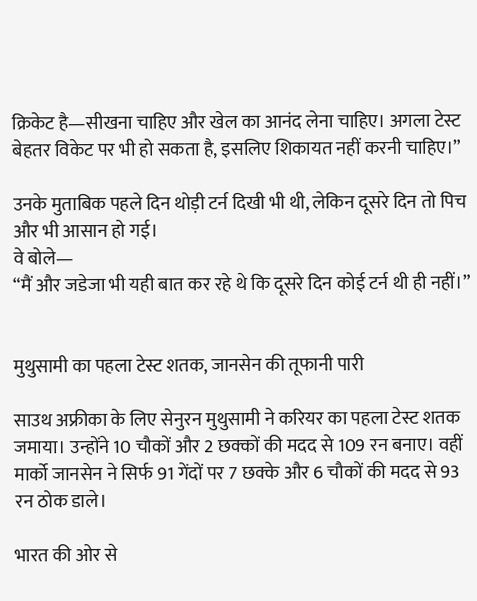क्रिकेट है—सीखना चाहिए और खेल का आनंद लेना चाहिए। अगला टेस्ट बेहतर विकेट पर भी हो सकता है, इसलिए शिकायत नहीं करनी चाहिए।”

उनके मुताबिक पहले दिन थोड़ी टर्न दिखी भी थी, लेकिन दूसरे दिन तो पिच और भी आसान हो गई।
वे बोले—
“मैं और जडेजा भी यही बात कर रहे थे कि दूसरे दिन कोई टर्न थी ही नहीं।”


मुथुसामी का पहला टेस्ट शतक, जानसेन की तूफानी पारी

साउथ अफ्रीका के लिए सेनुरन मुथुसामी ने करियर का पहला टेस्ट शतक जमाया। उन्होंने 10 चौकों और 2 छक्कों की मदद से 109 रन बनाए। वहीं मार्को जानसेन ने सिर्फ 91 गेंदों पर 7 छक्के और 6 चौकों की मदद से 93 रन ठोक डाले।

भारत की ओर से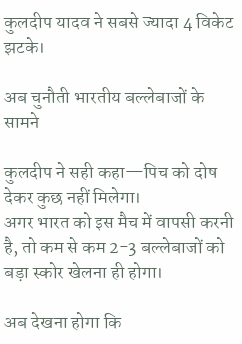कुलदीप यादव ने सबसे ज्यादा 4 विकेट झटके।

अब चुनौती भारतीय बल्लेबाजों के सामने

कुलदीप ने सही कहा—पिच को दोष देकर कुछ नहीं मिलेगा।
अगर भारत को इस मैच में वापसी करनी है, तो कम से कम 2-3 बल्लेबाजों को बड़ा स्कोर खेलना ही होगा।

अब देखना होगा कि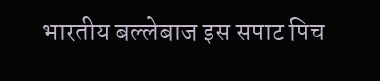भारतीय बल्लेबाज इस सपाट पिच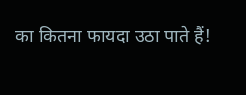का कितना फायदा उठा पाते हैं!